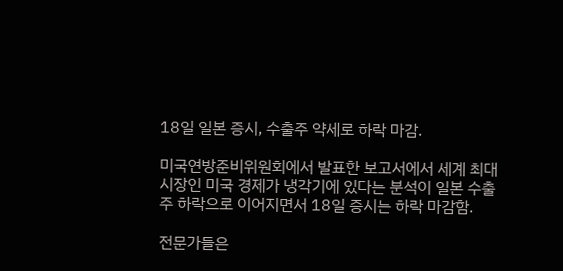18일 일본 증시, 수출주 약세로 하락 마감.

미국연방준비위원회에서 발표한 보고서에서 세계 최대 시장인 미국 경제가 냉각기에 있다는 분석이 일본 수출주 하락으로 이어지면서 18일 증시는 하락 마감함.

전문가들은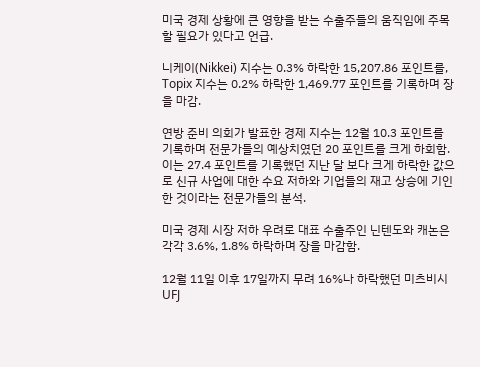미국 경제 상황에 큰 영향을 받는 수출주들의 움직임에 주목할 필요가 있다고 언급.

니케이(Nikkei) 지수는 0.3% 하락한 15,207.86 포인트를, Topix 지수는 0.2% 하락한 1,469.77 포인트를 기록하며 장을 마감.

연방 준비 의회가 발표한 경제 지수는 12월 10.3 포인트를 기록하며 전문가들의 예상치였던 20 포인트를 크게 하회함. 이는 27.4 포인트를 기록했던 지난 달 보다 크게 하락한 값으로 신규 사업에 대한 수요 저하와 기업들의 재고 상승에 기인한 것이라는 전문가들의 분석.

미국 경제 시장 저하 우려로 대표 수출주인 닌텐도와 캐논은 각각 3.6%, 1.8% 하락하며 장을 마감함.

12월 11일 이후 17일까지 무려 16%나 하락했던 미츠비시 UFJ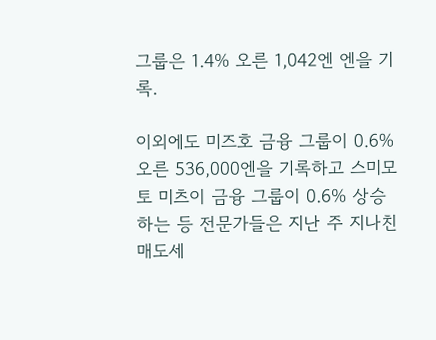그룹은 1.4% 오른 1,042엔 엔을 기록.

이외에도 미즈호 금융 그룹이 0.6% 오른 536,000엔을 기록하고 스미모토 미츠이 금융 그룹이 0.6% 상승하는 등 전문가들은 지난 주 지나친 매도세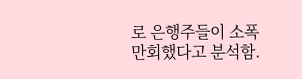로 은행주들이 소폭 만회했다고 분석함.